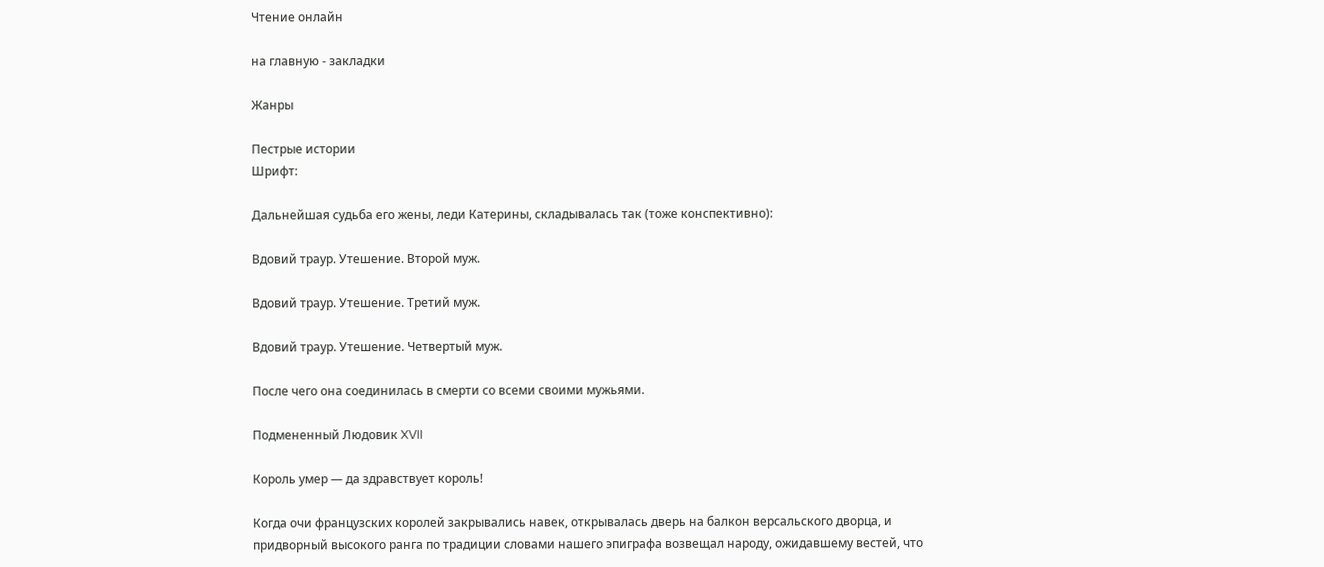Чтение онлайн

на главную - закладки

Жанры

Пестрые истории
Шрифт:

Дальнейшая судьба его жены, леди Катерины, складывалась так (тоже конспективно):

Вдовий траур. Утешение. Второй муж.

Вдовий траур. Утешение. Третий муж.

Вдовий траур. Утешение. Четвертый муж.

После чего она соединилась в смерти со всеми своими мужьями.

Подмененный Людовик XVII

Король умер — да здравствует король!

Когда очи французских королей закрывались навек, открывалась дверь на балкон версальского дворца, и придворный высокого ранга по традиции словами нашего эпиграфа возвещал народу, ожидавшему вестей, что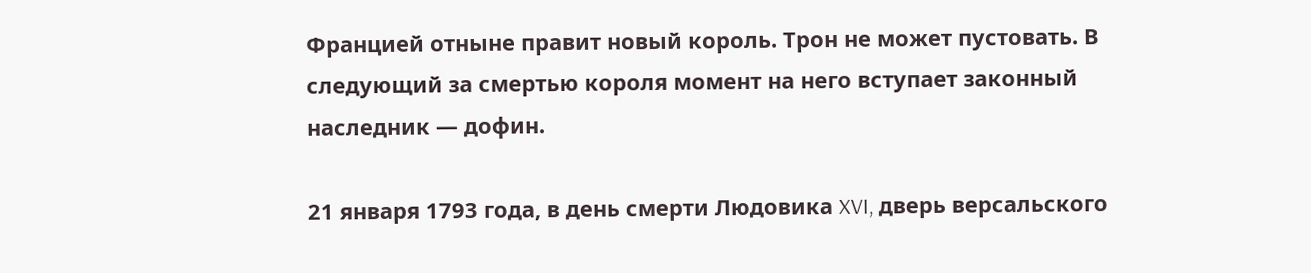Францией отныне правит новый король. Трон не может пустовать. В следующий за смертью короля момент на него вступает законный наследник — дофин.

21 января 1793 года, в день смерти Людовика XVI, дверь версальского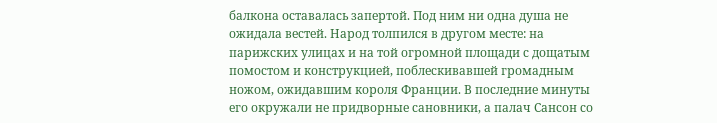балкона оставалась запертой. Под ним ни одна душа не ожидала вестей. Народ толпился в другом месте: на парижских улицах и на той огромной площади с дощатым помостом и конструкцией, поблескивавшей громадным ножом, ожидавшим короля Франции. В последние минуты его окружали не придворные сановники, а палач Сансон со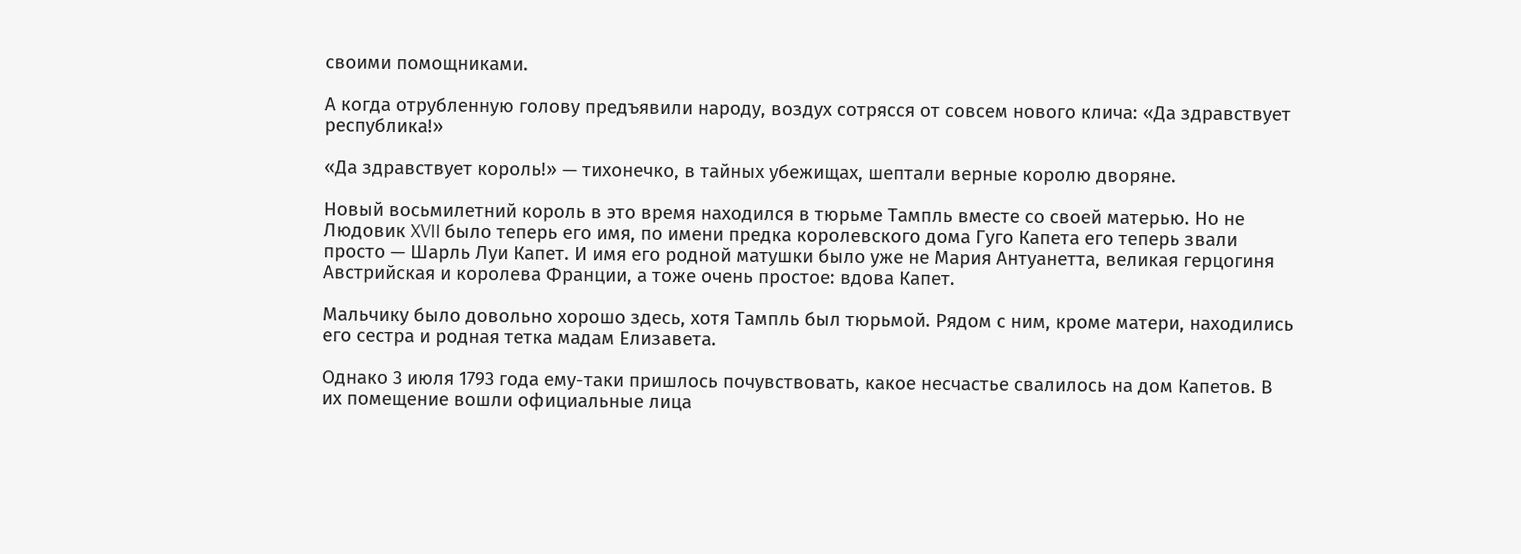своими помощниками.

А когда отрубленную голову предъявили народу, воздух сотрясся от совсем нового клича: «Да здравствует республика!»

«Да здравствует король!» — тихонечко, в тайных убежищах, шептали верные королю дворяне.

Новый восьмилетний король в это время находился в тюрьме Тампль вместе со своей матерью. Но не Людовик XVII было теперь его имя, по имени предка королевского дома Гуго Капета его теперь звали просто — Шарль Луи Капет. И имя его родной матушки было уже не Мария Антуанетта, великая герцогиня Австрийская и королева Франции, а тоже очень простое: вдова Капет.

Мальчику было довольно хорошо здесь, хотя Тампль был тюрьмой. Рядом с ним, кроме матери, находились его сестра и родная тетка мадам Елизавета.

Однако 3 июля 1793 года ему-таки пришлось почувствовать, какое несчастье свалилось на дом Капетов. В их помещение вошли официальные лица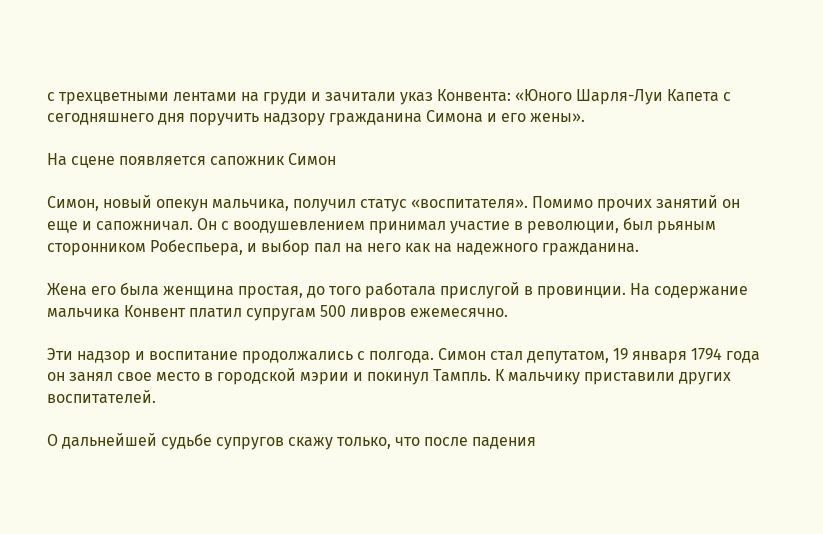с трехцветными лентами на груди и зачитали указ Конвента: «Юного Шарля-Луи Капета с сегодняшнего дня поручить надзору гражданина Симона и его жены».

На сцене появляется сапожник Симон

Симон, новый опекун мальчика, получил статус «воспитателя». Помимо прочих занятий он еще и сапожничал. Он с воодушевлением принимал участие в революции, был рьяным сторонником Робеспьера, и выбор пал на него как на надежного гражданина.

Жена его была женщина простая, до того работала прислугой в провинции. На содержание мальчика Конвент платил супругам 500 ливров ежемесячно.

Эти надзор и воспитание продолжались с полгода. Симон стал депутатом, 19 января 1794 года он занял свое место в городской мэрии и покинул Тампль. К мальчику приставили других воспитателей.

О дальнейшей судьбе супругов скажу только, что после падения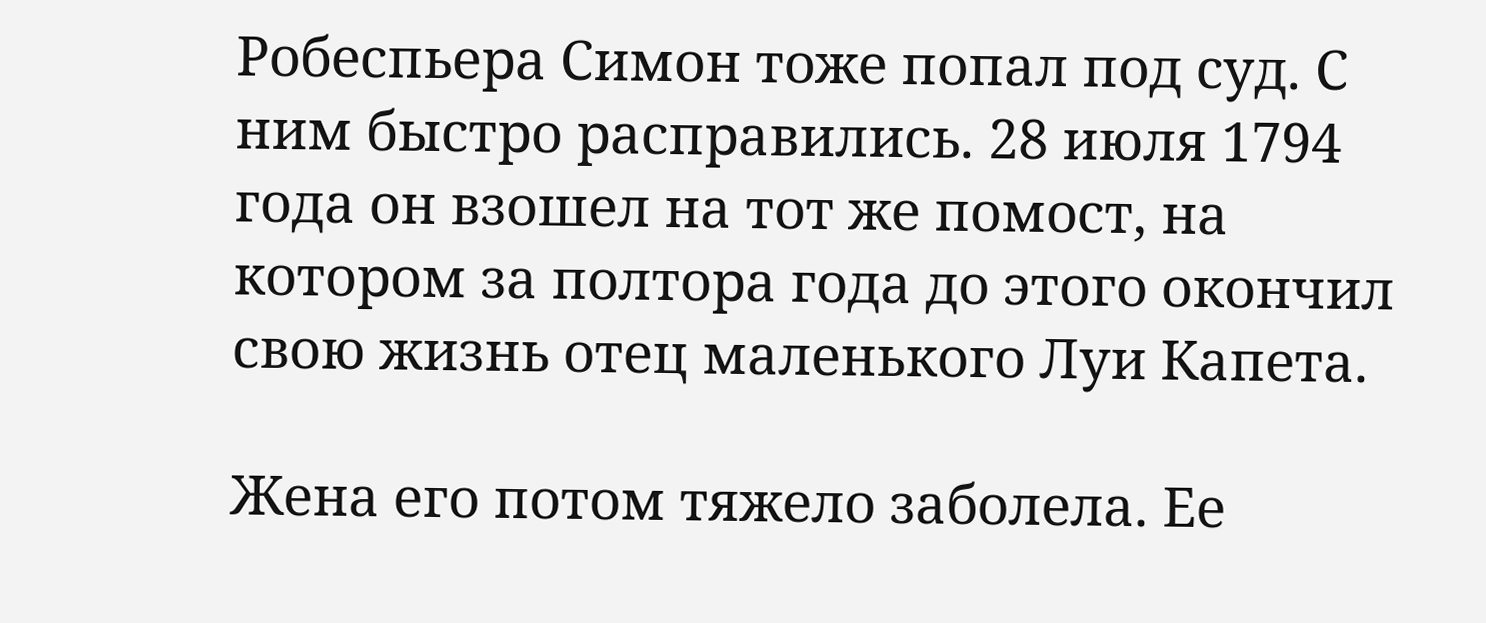Робеспьера Симон тоже попал под суд. С ним быстро расправились. 28 июля 1794 года он взошел на тот же помост, на котором за полтора года до этого окончил свою жизнь отец маленького Луи Капета.

Жена его потом тяжело заболела. Ее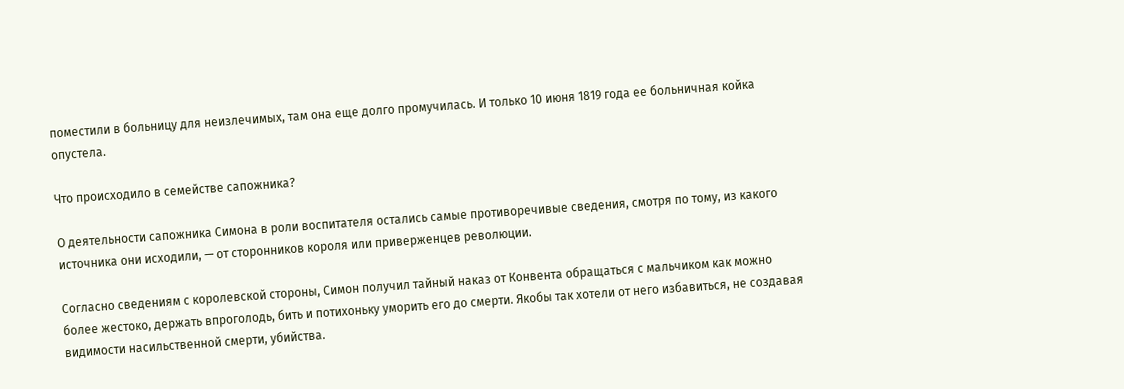поместили в больницу для неизлечимых, там она еще долго промучилась. И только 10 июня 1819 года ее больничная койка опустела.

Что происходило в семействе сапожника?

О деятельности сапожника Симона в роли воспитателя остались самые противоречивые сведения, смотря по тому, из какого источника они исходили, — от сторонников короля или приверженцев революции.

Согласно сведениям с королевской стороны, Симон получил тайный наказ от Конвента обращаться с мальчиком как можно более жестоко, держать впроголодь, бить и потихоньку уморить его до смерти. Якобы так хотели от него избавиться, не создавая видимости насильственной смерти, убийства.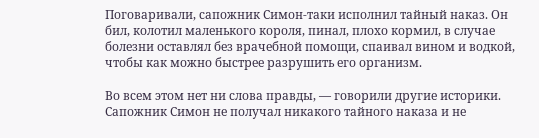Поговаривали, сапожник Симон-таки исполнил тайный наказ. Он бил, колотил маленького короля, пинал, плохо кормил, в случае болезни оставлял без врачебной помощи, спаивал вином и водкой, чтобы как можно быстрее разрушить его организм.

Во всем этом нет ни слова правды, — говорили другие историки. Сапожник Симон не получал никакого тайного наказа и не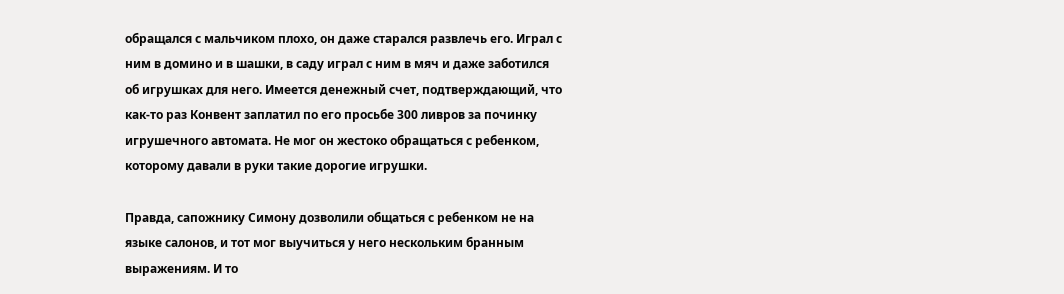обращался с мальчиком плохо, он даже старался развлечь его. Играл с ним в домино и в шашки, в саду играл с ним в мяч и даже заботился об игрушках для него. Имеется денежный счет, подтверждающий, что как-то раз Конвент заплатил по его просьбе 300 ливров за починку игрушечного автомата. Не мог он жестоко обращаться с ребенком, которому давали в руки такие дорогие игрушки.

Правда, сапожнику Симону дозволили общаться с ребенком не на языке салонов, и тот мог выучиться у него нескольким бранным выражениям. И то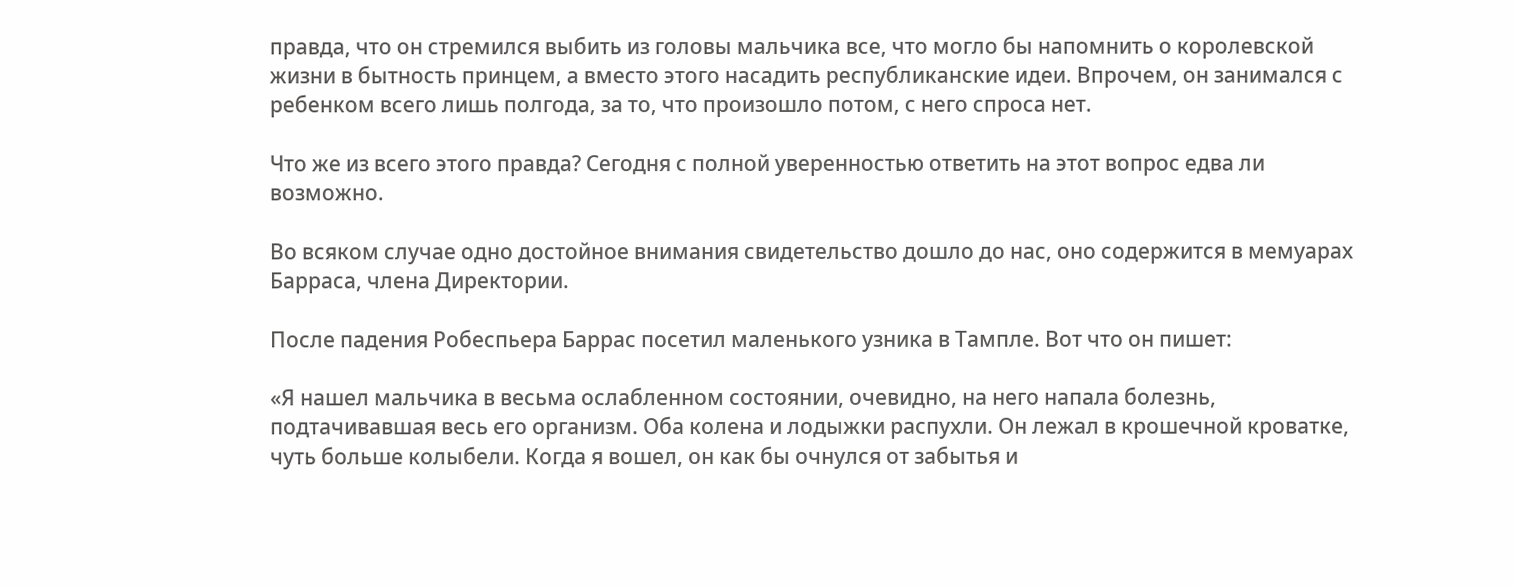правда, что он стремился выбить из головы мальчика все, что могло бы напомнить о королевской жизни в бытность принцем, а вместо этого насадить республиканские идеи. Впрочем, он занимался с ребенком всего лишь полгода, за то, что произошло потом, с него спроса нет.

Что же из всего этого правда? Сегодня с полной уверенностью ответить на этот вопрос едва ли возможно.

Во всяком случае одно достойное внимания свидетельство дошло до нас, оно содержится в мемуарах Барраса, члена Директории.

После падения Робеспьера Баррас посетил маленького узника в Тампле. Вот что он пишет:

«Я нашел мальчика в весьма ослабленном состоянии, очевидно, на него напала болезнь, подтачивавшая весь его организм. Оба колена и лодыжки распухли. Он лежал в крошечной кроватке, чуть больше колыбели. Когда я вошел, он как бы очнулся от забытья и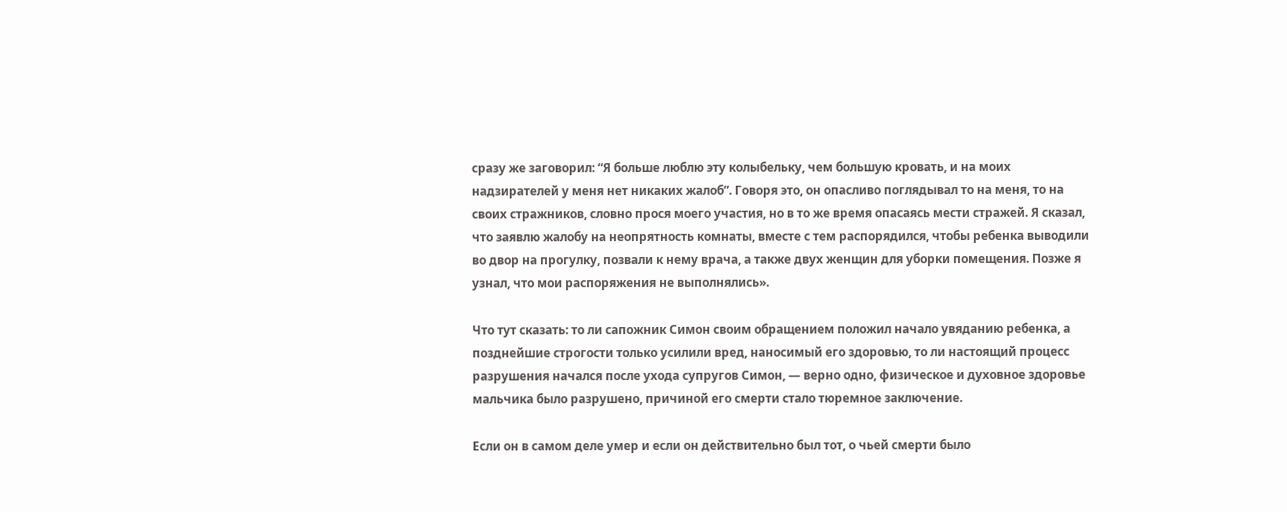сразу же заговорил: “Я больше люблю эту колыбельку, чем большую кровать, и на моих надзирателей у меня нет никаких жалоб”. Говоря это, он опасливо поглядывал то на меня, то на своих стражников, словно прося моего участия, но в то же время опасаясь мести стражей. Я сказал, что заявлю жалобу на неопрятность комнаты, вместе с тем распорядился, чтобы ребенка выводили во двор на прогулку, позвали к нему врача, а также двух женщин для уборки помещения. Позже я узнал, что мои распоряжения не выполнялись».

Что тут сказать: то ли сапожник Симон своим обращением положил начало увяданию ребенка, а позднейшие строгости только усилили вред, наносимый его здоровью, то ли настоящий процесс разрушения начался после ухода супругов Симон, — верно одно, физическое и духовное здоровье мальчика было разрушено, причиной его смерти стало тюремное заключение.

Если он в самом деле умер и если он действительно был тот, о чьей смерти было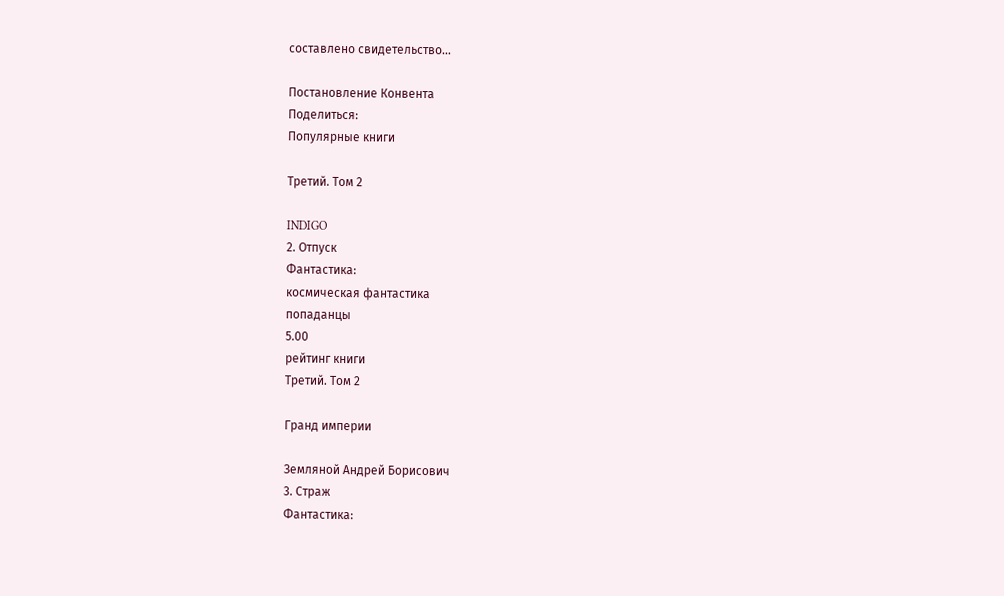составлено свидетельство…

Постановление Конвента
Поделиться:
Популярные книги

Третий. Том 2

INDIGO
2. Отпуск
Фантастика:
космическая фантастика
попаданцы
5.00
рейтинг книги
Третий. Том 2

Гранд империи

Земляной Андрей Борисович
3. Страж
Фантастика: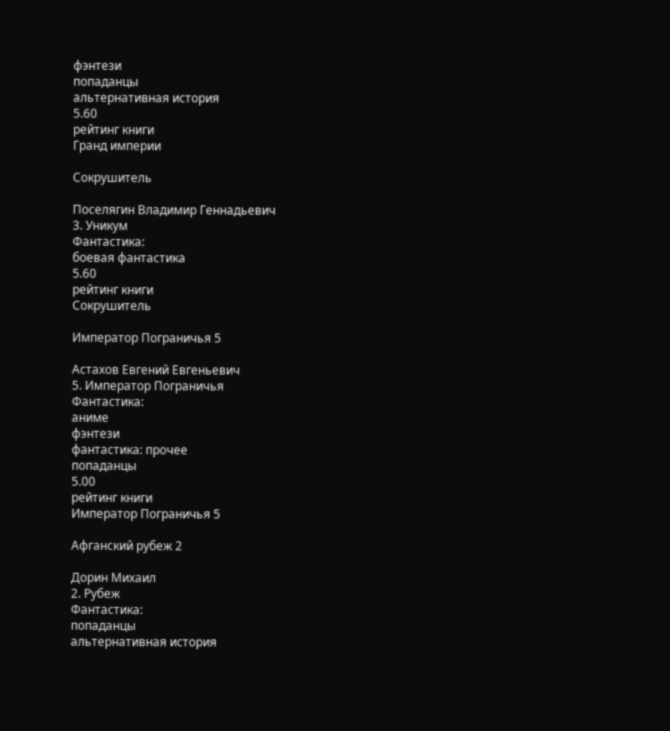фэнтези
попаданцы
альтернативная история
5.60
рейтинг книги
Гранд империи

Сокрушитель

Поселягин Владимир Геннадьевич
3. Уникум
Фантастика:
боевая фантастика
5.60
рейтинг книги
Сокрушитель

Император Пограничья 5

Астахов Евгений Евгеньевич
5. Император Пограничья
Фантастика:
аниме
фэнтези
фантастика: прочее
попаданцы
5.00
рейтинг книги
Император Пограничья 5

Афганский рубеж 2

Дорин Михаил
2. Рубеж
Фантастика:
попаданцы
альтернативная история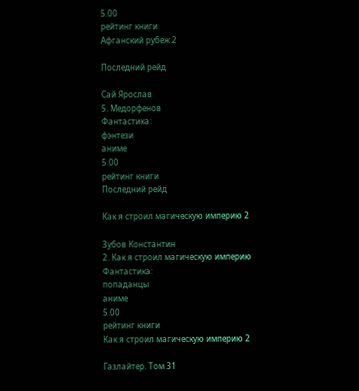5.00
рейтинг книги
Афганский рубеж 2

Последний рейд

Сай Ярослав
5. Медорфенов
Фантастика:
фэнтези
аниме
5.00
рейтинг книги
Последний рейд

Как я строил магическую империю 2

Зубов Константин
2. Как я строил магическую империю
Фантастика:
попаданцы
аниме
5.00
рейтинг книги
Как я строил магическую империю 2

Газлайтер. Том 31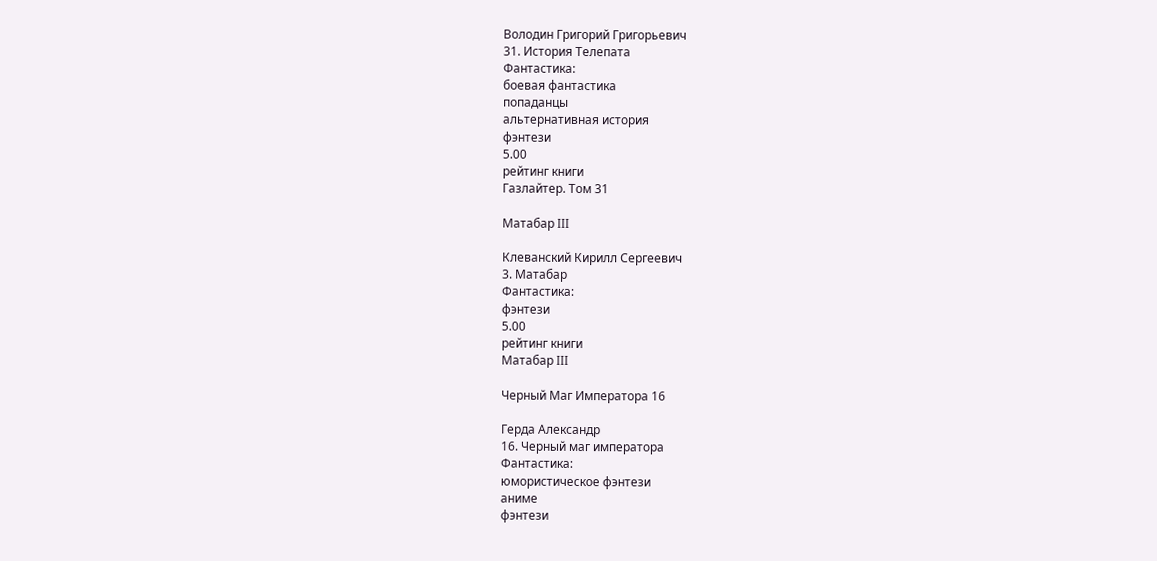Володин Григорий Григорьевич
31. История Телепата
Фантастика:
боевая фантастика
попаданцы
альтернативная история
фэнтези
5.00
рейтинг книги
Газлайтер. Том 31

Матабар III

Клеванский Кирилл Сергеевич
3. Матабар
Фантастика:
фэнтези
5.00
рейтинг книги
Матабар III

Черный Маг Императора 16

Герда Александр
16. Черный маг императора
Фантастика:
юмористическое фэнтези
аниме
фэнтези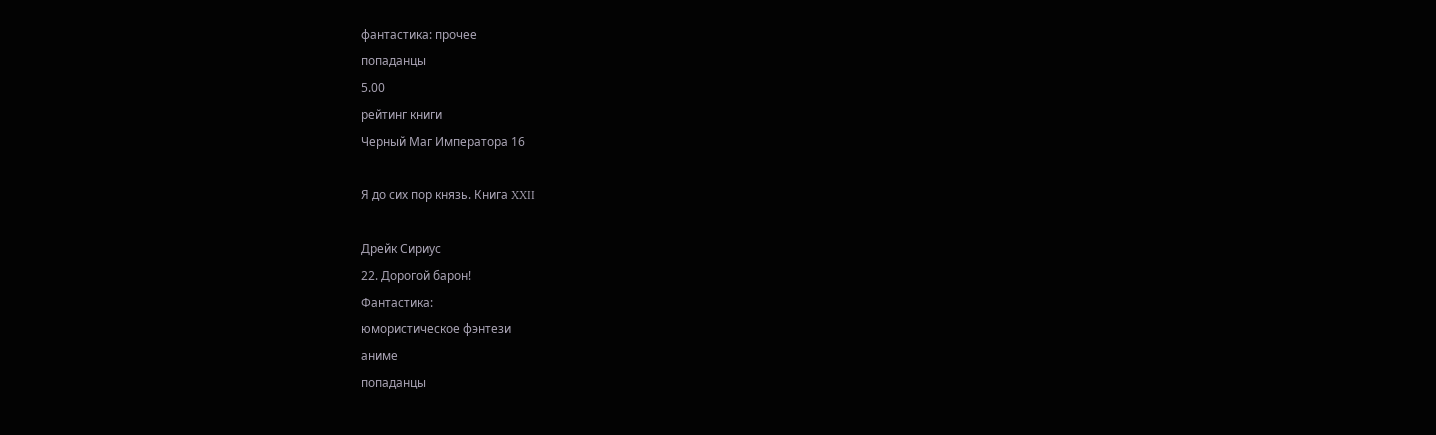фантастика: прочее
попаданцы
5.00
рейтинг книги
Черный Маг Императора 16

Я до сих пор князь. Книга XXII

Дрейк Сириус
22. Дорогой барон!
Фантастика:
юмористическое фэнтези
аниме
попаданцы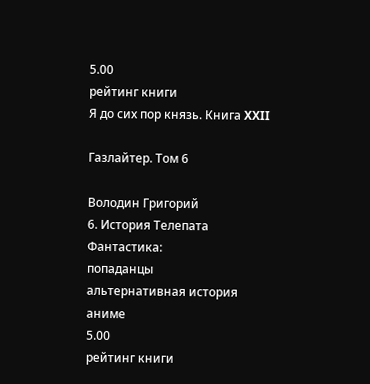5.00
рейтинг книги
Я до сих пор князь. Книга XXII

Газлайтер. Том 6

Володин Григорий
6. История Телепата
Фантастика:
попаданцы
альтернативная история
аниме
5.00
рейтинг книги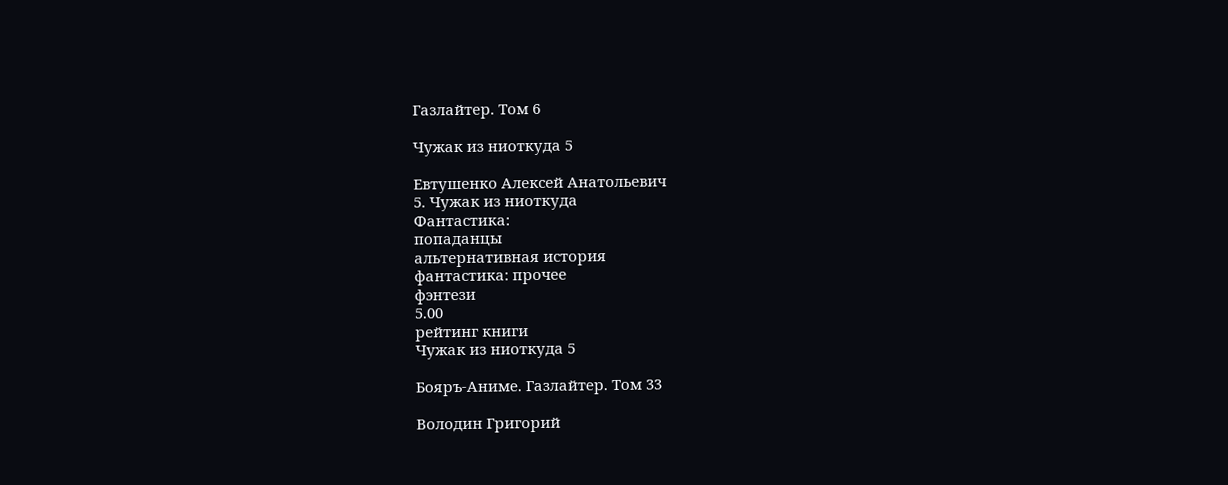Газлайтер. Том 6

Чужак из ниоткуда 5

Евтушенко Алексей Анатольевич
5. Чужак из ниоткуда
Фантастика:
попаданцы
альтернативная история
фантастика: прочее
фэнтези
5.00
рейтинг книги
Чужак из ниоткуда 5

Бояръ-Аниме. Газлайтер. Том 33

Володин Григорий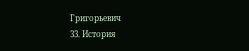Григорьевич
33. История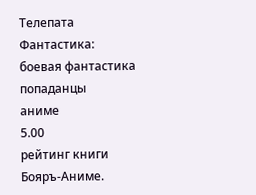Телепата
Фантастика:
боевая фантастика
попаданцы
аниме
5.00
рейтинг книги
Бояръ-Аниме.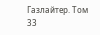Газлайтер. Том 33